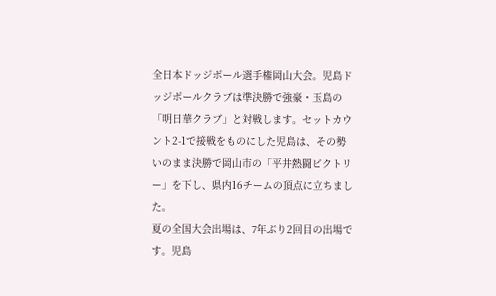全日本ドッジボール選手権岡山大会。児島ドッジボールクラブは準決勝で強豪・玉島の「明日華クラブ」と対戦します。セットカウント2-1で接戦をものにした児島は、その勢いのまま決勝で岡山市の「平井熱闘ビクトリー」を下し、県内16チームの頂点に立ちました。
夏の全国大会出場は、7年ぶり2回目の出場です。児島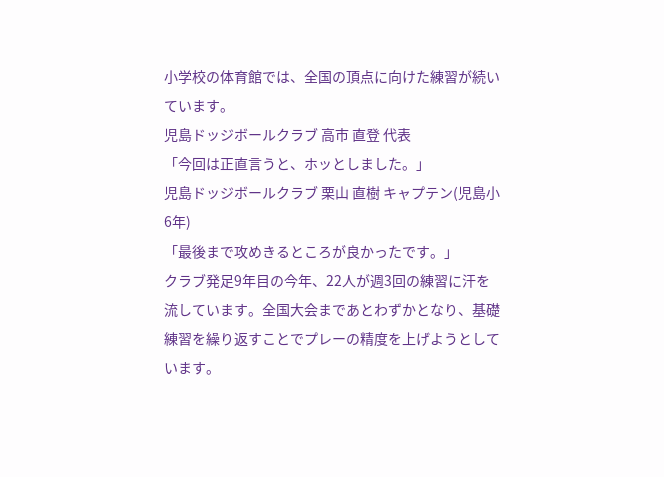小学校の体育館では、全国の頂点に向けた練習が続いています。
児島ドッジボールクラブ 高市 直登 代表
「今回は正直言うと、ホッとしました。」
児島ドッジボールクラブ 栗山 直樹 キャプテン(児島小6年)
「最後まで攻めきるところが良かったです。」
クラブ発足9年目の今年、22人が週3回の練習に汗を流しています。全国大会まであとわずかとなり、基礎練習を繰り返すことでプレーの精度を上げようとしています。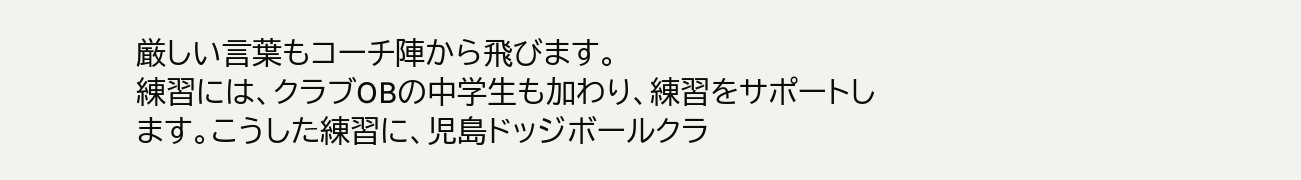厳しい言葉もコーチ陣から飛びます。
練習には、クラブOBの中学生も加わり、練習をサポートします。こうした練習に、児島ドッジボールクラ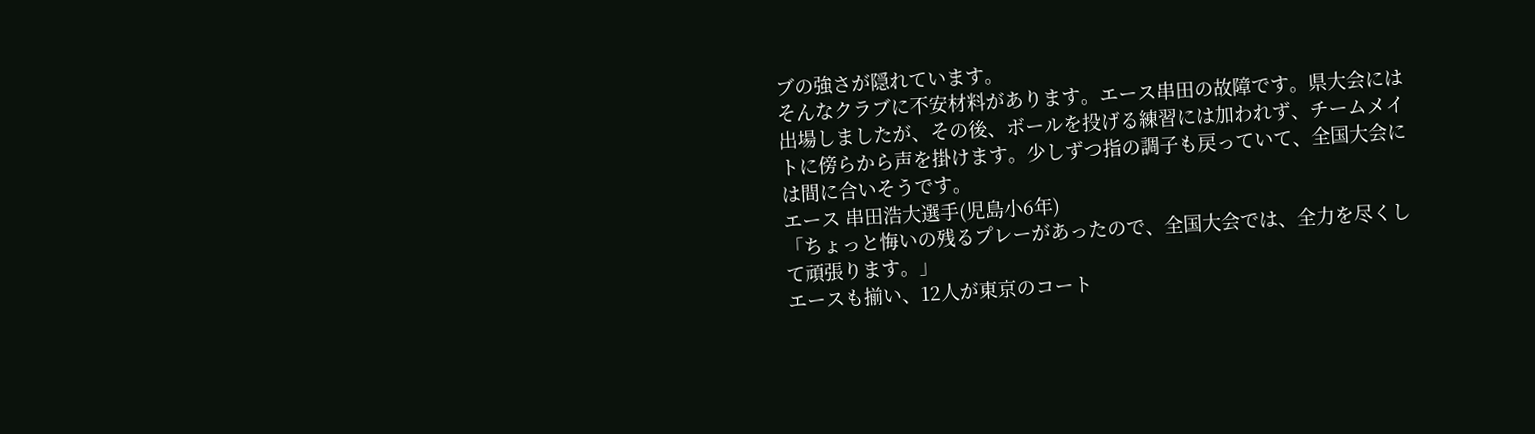ブの強さが隠れています。
そんなクラブに不安材料があります。エース串田の故障です。県大会には出場しましたが、その後、ボールを投げる練習には加われず、チームメイトに傍らから声を掛けます。少しずつ指の調子も戻っていて、全国大会には間に合いそうです。
エース 串田浩大選手(児島小6年)
「ちょっと悔いの残るプレーがあったので、全国大会では、全力を尽くして頑張ります。」
エースも揃い、12人が東京のコート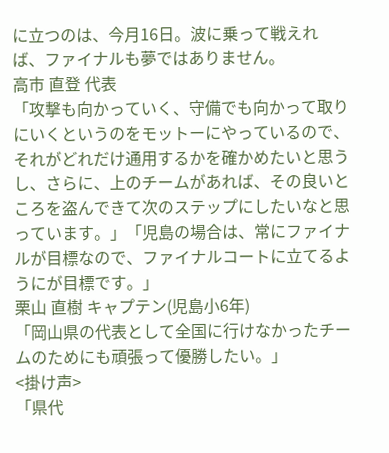に立つのは、今月16日。波に乗って戦えれば、ファイナルも夢ではありません。
高市 直登 代表
「攻撃も向かっていく、守備でも向かって取りにいくというのをモットーにやっているので、それがどれだけ通用するかを確かめたいと思うし、さらに、上のチームがあれば、その良いところを盗んできて次のステップにしたいなと思っています。」「児島の場合は、常にファイナルが目標なので、ファイナルコートに立てるようにが目標です。」
栗山 直樹 キャプテン(児島小6年)
「岡山県の代表として全国に行けなかったチームのためにも頑張って優勝したい。」
<掛け声>
「県代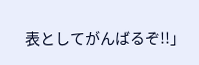表としてがんばるぞ!!」